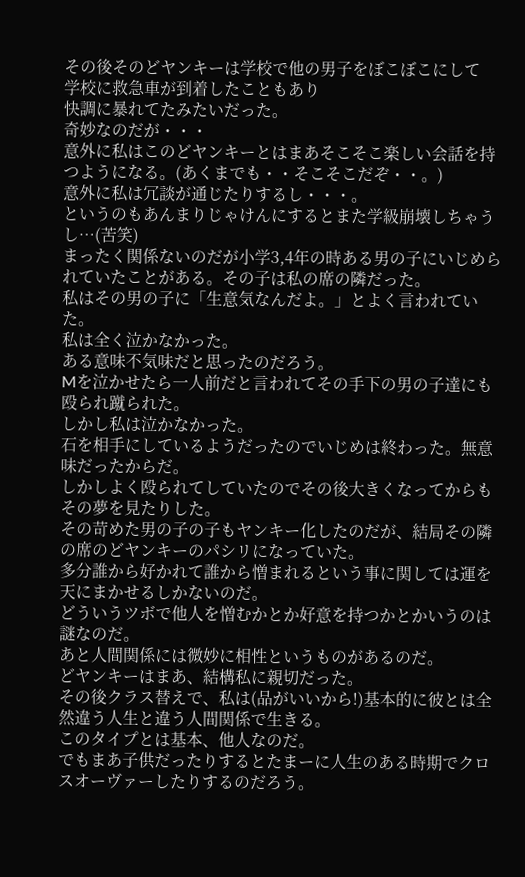その後そのどヤンキーは学校で他の男子をぼこぼこにして
学校に救急車が到着したこともあり
快調に暴れてたみたいだった。
奇妙なのだが・・・
意外に私はこのどヤンキーとはまあそこそこ楽しい会話を持つようになる。(あくまでも・・そこそこだぞ・・。)
意外に私は冗談が通じたりするし・・・。
というのもあんまりじゃけんにするとまた学級崩壊しちゃうし…(苦笑)
まったく関係ないのだが小学3,4年の時ある男の子にいじめられていたことがある。その子は私の席の隣だった。
私はその男の子に「生意気なんだよ。」とよく言われていた。
私は全く泣かなかった。
ある意味不気味だと思ったのだろう。
Mを泣かせたら一人前だと言われてその手下の男の子達にも殴られ蹴られた。
しかし私は泣かなかった。
石を相手にしているようだったのでいじめは終わった。無意味だったからだ。
しかしよく殴られてしていたのでその後大きくなってからもその夢を見たりした。
その苛めた男の子の子もヤンキー化したのだが、結局その隣の席のどヤンキーのパシリになっていた。
多分誰から好かれて誰から憎まれるという事に関しては運を天にまかせるしかないのだ。
どういうツボで他人を憎むかとか好意を持つかとかいうのは謎なのだ。
あと人間関係には微妙に相性というものがあるのだ。
どヤンキーはまあ、結構私に親切だった。
その後クラス替えで、私は(品がいいから!)基本的に彼とは全然違う人生と違う人間関係で生きる。
このタイプとは基本、他人なのだ。
でもまあ子供だったりするとたまーに人生のある時期でクロスオーヴァーしたりするのだろう。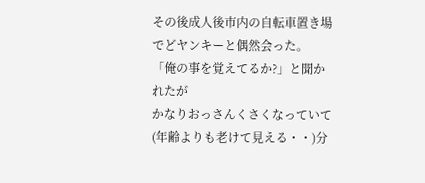その後成人後市内の自転車置き場でどヤンキーと偶然会った。
「俺の事を覚えてるか?」と聞かれたが
かなりおっさんくさくなっていて(年齢よりも老けて見える・・)分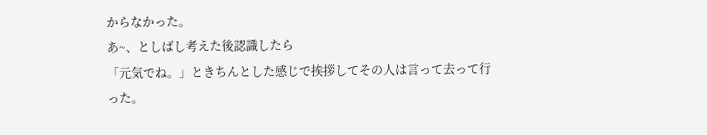からなかった。
あ~、としばし考えた後認識したら
「元気でね。」ときちんとした感じで挨拶してその人は言って去って行った。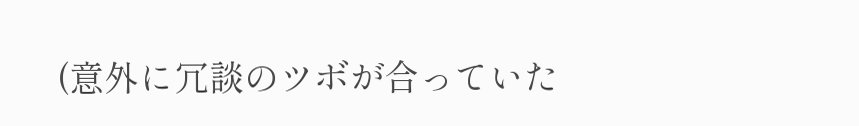(意外に冗談のツボが合っていた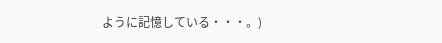ように記憶している・・・。)